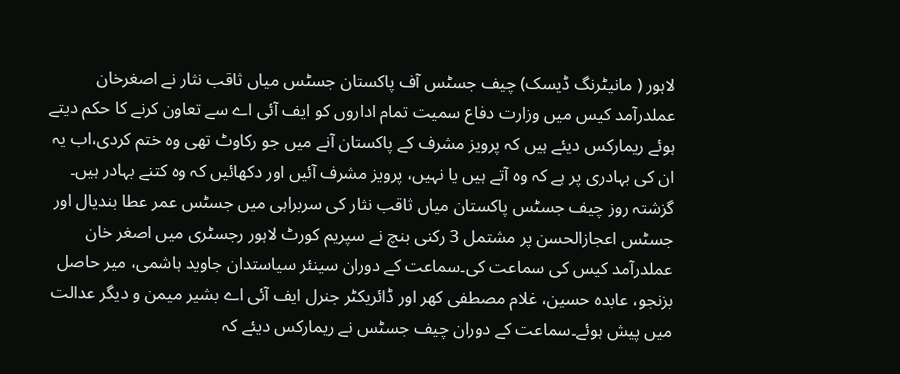لاہور ( مانیٹرنگ ڈیسک) چیف جسٹس آف پاکستان جسٹس میاں ثاقب نثار نے اصغرخان عملدرآمد کیس میں وزارت دفاع سمیت تمام اداروں کو ایف آئی اے سے تعاون کرنے کا حکم دیتے ہوئے ریمارکس دیئے ہیں کہ پرویز مشرف کے پاکستان آنے میں جو رکاوٹ تھی وہ ختم کردی،اب یہ ان کی بہادری پر ہے کہ وہ آتے ہیں یا نہیں، پرویز مشرف آئیں اور دکھائیں کہ وہ کتنے بہادر ہیں۔
گزشتہ روز چیف جسٹس پاکستان میاں ثاقب نثار کی سربراہی میں جسٹس عمر عطا بندیال اور جسٹس اعجازالحسن پر مشتمل 3 رکنی بنچ نے سپریم کورٹ لاہور رجسٹری میں اصغر خان عملدرآمد کیس کی سماعت کی۔سماعت کے دوران سینئر سیاستدان جاوید ہاشمی، میر حاصل بزنجو، عابدہ حسین، غلام مصطفی کھر اور ڈائریکٹر جنرل ایف آئی اے بشیر میمن و دیگر عدالت میں پیش ہوئے۔سماعت کے دوران چیف جسٹس نے ریمارکس دیئے کہ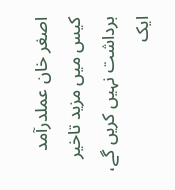اصغر خان عملدرآمد کیس میں مزید تاخیر برداشت نہیں کریں گے، ایک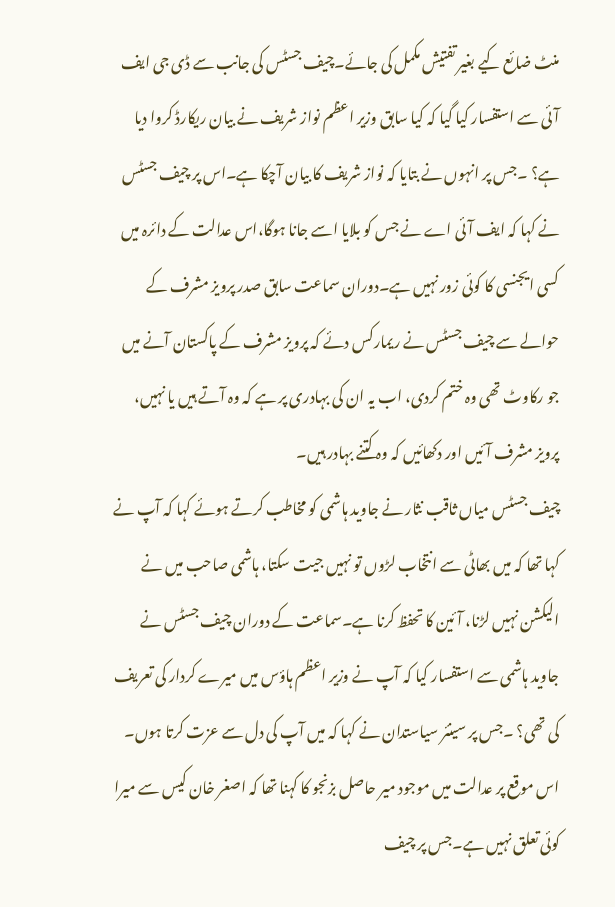منٹ ضائع کیے بغیر تفتیش مکمل کی جائے۔چیف جسٹس کی جانب سے ڈی جی ایف آئی سے استفسار کیا گیا کہ کیا سابق وزیر اعظم نواز شریف نے بیان ریکارڈ کروا دیا ہے؟ ۔جس پر انہوں نے بتایا کہ نواز شریف کا بیان آچکا ہے۔اس پر چیف جسٹس نے کہا کہ ایف آئی اے نے جس کو بلایا اسے جانا ہوگا،اس عدالت کے دائرہ میں کسی ایجنسی کا کوئی زور نہیں ہے۔دوران سماعت سابق صدر پرویز مشرف کے حوالے سے چیف جسٹس نے ریمارکس دئے کہ پرویز مشرف کے پاکستان آنے میں جو رکاوٹ تھی وہ ختم کردی، اب یہ ان کی بہادری پر ہے کہ وہ آتے ہیں یا نہیں، پرویز مشرف آئیں اور دکھائیں کہ وہ کتنے بہادر ہیں۔
چیف جسٹس میاں ثاقب نثار نے جاوید ہاشمی کو مخاطب کرتے ہوئے کہا کہ آپ نے کہا تھا کہ میں بھاٹی سے انتخاب لڑوں تو نہیں جیت سکتا، ہاشمی صاحب میں نے الیکشن نہیں لڑنا، آئین کا تحفظ کرنا ہے۔سماعت کے دوران چیف جسٹس نے جاوید ہاشمی سے استفسار کیا کہ آپ نے وزیر اعظم ہاؤس میں میرے کردار کی تعریف کی تھی؟ ۔جس پر سینئر سیاستدان نے کہا کہ میں آپ کی دل سے عزت کرتا ہوں۔
اس موقع پر عدالت میں موجود میر حاصل بزنجو کا کہنا تھا کہ اصغر خان کیس سے میرا کوئی تعلق نہیں ہے۔جس پر چیف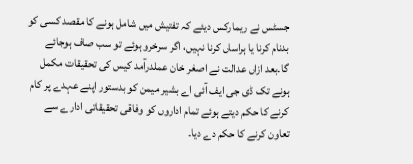جسٹس نے ریمارکس دیئے کہ تفتیش میں شامل ہونے کا مقصد کسی کو بدنام کرنا یا ہراساں کرنا نہیں، اگر سرخرو ہوئے تو سب صاف ہوجائے گا۔بعد ازاں عدالت نے اصغر خان عملدرآمد کیس کی تحقیقات مکمل ہونے تک ڈی جی ایف آئی اے بشیر میمن کو بدستور اپنے عہدے پر کام کرنے کا حکم دیتے ہوئے تمام اداروں کو وفاقی تحقیقاتی ادارے سے تعاون کرنے کا حکم دے دیا۔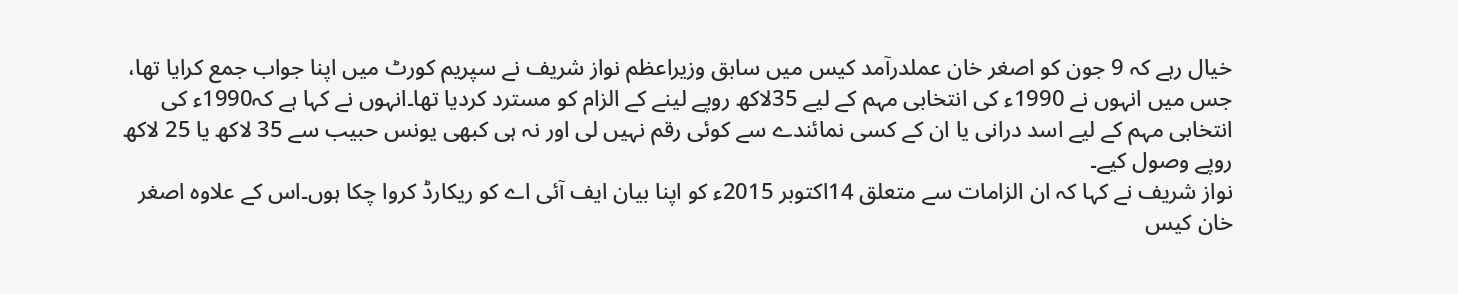خیال رہے کہ 9 جون کو اصغر خان عملدرآمد کیس میں سابق وزیراعظم نواز شریف نے سپریم کورٹ میں اپنا جواب جمع کرایا تھا، جس میں انہوں نے 1990ء کی انتخابی مہم کے لیے 35لاکھ روپے لینے کے الزام کو مسترد کردیا تھا۔انہوں نے کہا ہے کہ1990ء کی انتخابی مہم کے لیے اسد درانی یا ان کے کسی نمائندے سے کوئی رقم نہیں لی اور نہ ہی کبھی یونس حبیب سے 35 لاکھ یا 25 لاکھ روپے وصول کیے۔
نواز شریف نے کہا کہ ان الزامات سے متعلق 14اکتوبر 2015ء کو اپنا بیان ایف آئی اے کو ریکارڈ کروا چکا ہوں۔اس کے علاوہ اصغر خان کیس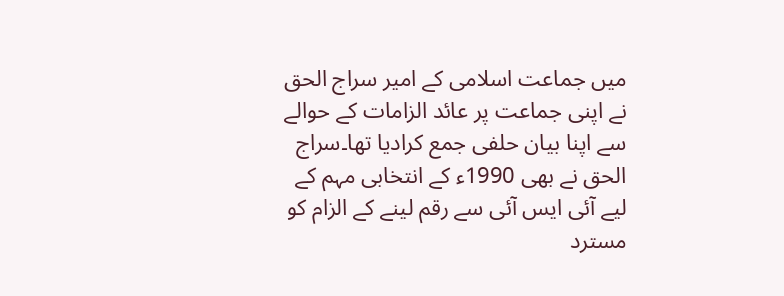میں جماعت اسلامی کے امیر سراج الحق نے اپنی جماعت پر عائد الزامات کے حوالے سے اپنا بیان حلفی جمع کرادیا تھا۔سراج الحق نے بھی 1990ء کے انتخابی مہم کے لیے آئی ایس آئی سے رقم لینے کے الزام کو مسترد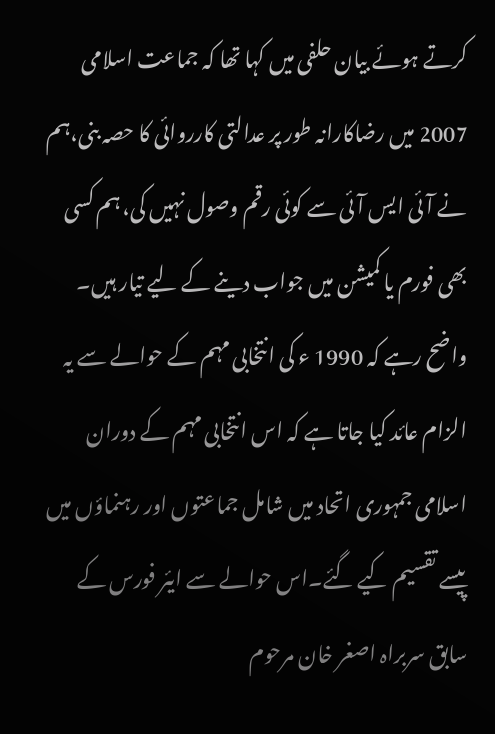کرتے ہوئے بیان حلفی میں کہا تھا کہ جماعت اسلامی 2007 میں رضاکارانہ طور پر عدالتی کارروائی کا حصہ بنی،ہم نے آئی ایس آئی سے کوئی رقم وصول نہیں کی، ہم کسی بھی فورم یا کمیشن میں جواب دینے کے لیے تیار ہیں۔
واضح رہے کہ 1990 ء کی انتخابی مہم کے حوالے سے یہ الزام عائد کیا جاتا ہے کہ اس انتخابی مہم کے دوران اسلامی جمہوری اتحاد میں شامل جماعتوں اور رہنماؤں میں پیسے تقسیم کیے گئے۔اس حوالے سے ایئر فورس کے سابق سربراہ اصغر خان مرحوم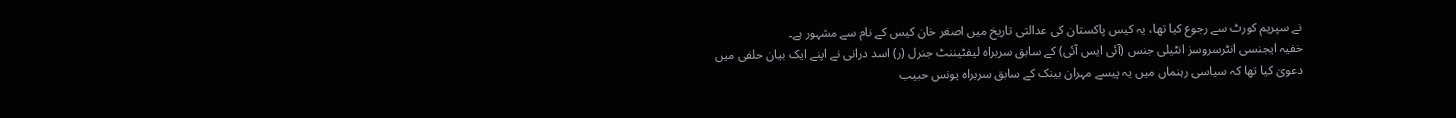نے سپریم کورٹ سے رجوع کیا تھا، یہ کیس پاکستان کی عدالتی تاریخ میں اصغر خان کیس کے نام سے مشہور ہے۔
خفیہ ایجنسی انٹرسروسز انٹیلی جنس (آئی ایس آئی) کے سابق سربراہ لیفٹیننٹ جنرل (ر) اسد درانی نے اپنے ایک بیان حلفی میں دعویٰ کیا تھا کہ سیاسی رہنماں میں یہ پیسے مہران بینک کے سابق سربراہ یونس حبیب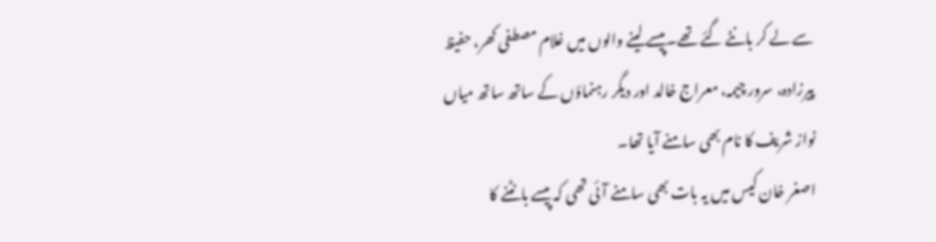سے لے کر بانٹے گئے تھے۔پیسے لینے والوں میں غلام مصطفی کھر، حفیظ پیرزادہ، سرور چیمہ، معراج خالد اور دیگر رہنماؤں کے ساتھ ساتھ میاں نواز شریف کا نام بھی سامنے آیا تھا۔
اصغر خان کیس میں یہ بات بھی سامنے آئی تھی کہ پیسے بانٹنے کا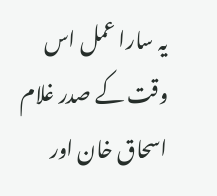یہ سارا عمل اس وقت کے صدر غلام اسحاق خان اور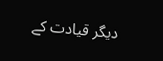دیگر قیادت کے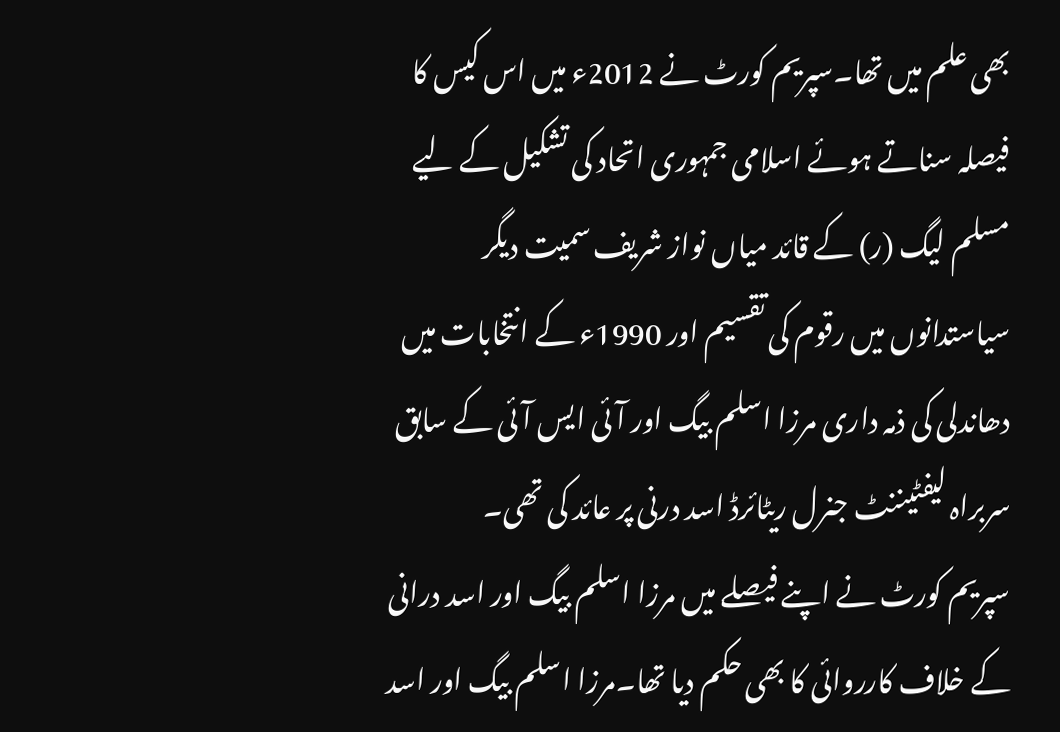بھی علم میں تھا۔سپریم کورٹ نے 2012ء میں اس کیس کا فیصلہ سناتے ہوئے اسلامی جمہوری اتحاد کی تشکیل کے لیے مسلم لیگ (ر) کے قائد میاں نواز شریف سمیت دیگر سیاستدانوں میں رقوم کی تقسیم اور 1990ء کے انتخابات میں دھاندلی کی ذمہ داری مرزا اسلم بیگ اور آئی ایس آئی کے سابق سربراہ لیفٹیننٹ جنرل ریٹائرڈ اسد درنی پر عائد کی تھی۔
سپریم کورٹ نے اپنے فیصلے میں مرزا اسلم بیگ اور اسد درانی کے خلاف کارروائی کا بھی حکم دیا تھا۔مرزا اسلم بیگ اور اسد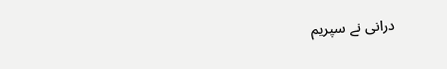درانی نے سپریم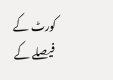کورٹ کے فیصلے کے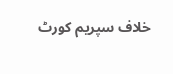خلاف سپریم کورٹ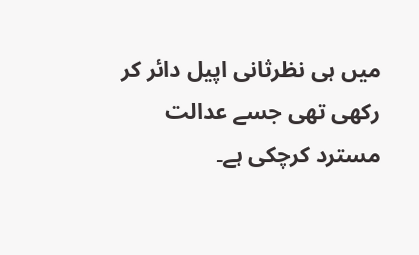میں ہی نظرثانی اپیل دائر کر رکھی تھی جسے عدالت مسترد کرچکی ہے۔